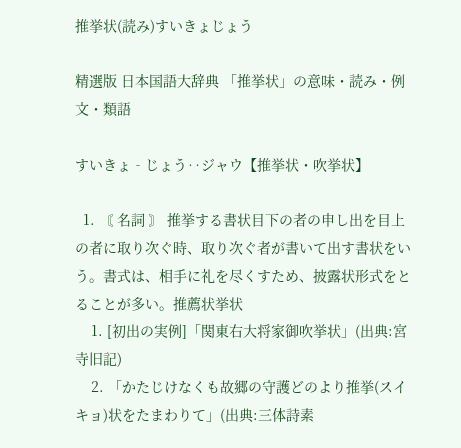推挙状(読み)すいきょじょう

精選版 日本国語大辞典 「推挙状」の意味・読み・例文・類語

すいきょ‐じょう‥ジャウ【推挙状・吹挙状】

  1. 〘 名詞 〙 推挙する書状目下の者の申し出を目上の者に取り次ぐ時、取り次ぐ者が書いて出す書状をいう。書式は、相手に礼を尽くすため、披露状形式をとることが多い。推薦状挙状
    1. [初出の実例]「関東右大将家御吹挙状」(出典:宮寺旧記)
    2. 「かたじけなくも故郷の守護どのより推挙(スイキョ)状をたまわりて」(出典:三体詩素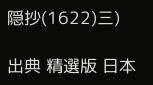隠抄(1622)三)

出典 精選版 日本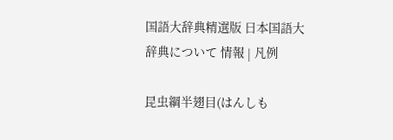国語大辞典精選版 日本国語大辞典について 情報 | 凡例

昆虫綱半翅目(はんしも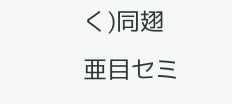く)同翅亜目セミ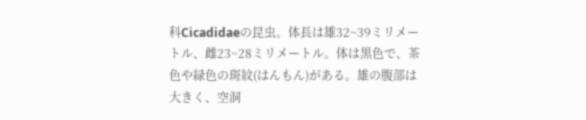科Cicadidaeの昆虫。体長は雄32~39ミリメートル、雌23~28ミリメートル。体は黒色で、茶色や緑色の斑紋(はんもん)がある。雄の腹部は大きく、空洞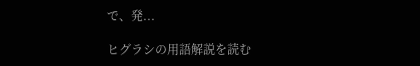で、発...

ヒグラシの用語解説を読む